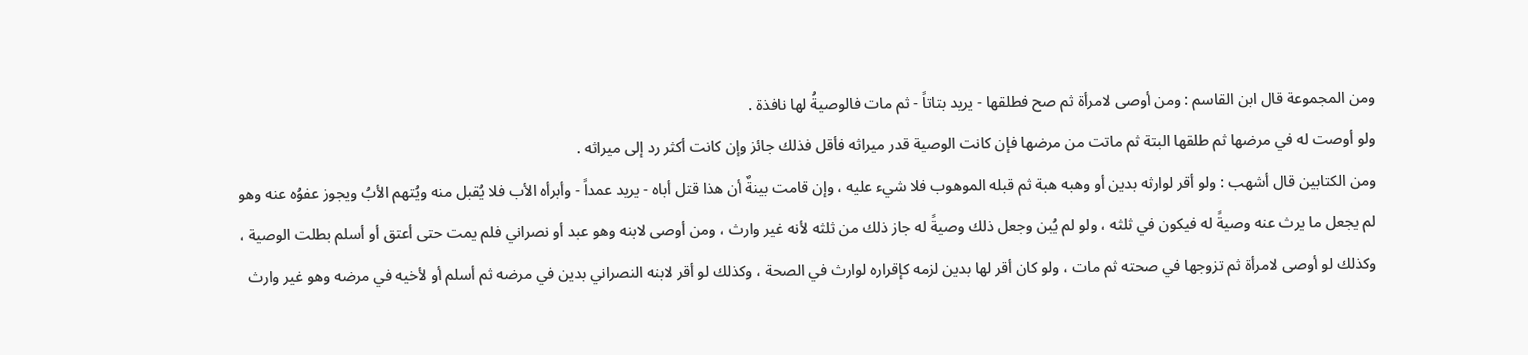ومن المجموعة قال ابن القاسم : ومن أوصى لامرأة ثم صح فطلقها - يريد بتاتاً - ثم مات فالوصيةُ لها نافذة .
ولو أوصت له في مرضها ثم طلقها البتة ثم ماتت من مرضها فإن كانت الوصية قدر ميراثه فأقل فذلك جائز وإن كانت أكثر رد إلى ميراثه .
ومن الكتابين قال أشهب : ولو أقر لوارثه بدين أو وهبه هبة ثم قبله الموهوب فلا شيء عليه ، وإن قامت بينةٌ أن هذا قتل أباه - يريد عمداً - وأبرأه الأب فلا يُقبل منه ويُتهم الأبُ ويجوز عفوُه عنه وهو لم يجعل ما يرث عنه وصيةً له فيكون في ثلثه ، ولو لم يُبن وجعل ذلك وصيةً له جاز ذلك من ثلثه لأنه غير وارث ، ومن أوصى لابنه وهو عبد أو نصراني فلم يمت حتى أعتق أو أسلم بطلت الوصية ، وكذلك لو أوصى لامرأة ثم تزوجها في صحته ثم مات ، ولو كان أقر لها بدين لزمه كإقراره لوارث في الصحة ، وكذلك لو أقر لابنه النصراني بدين في مرضه ثم أسلم أو لأخيه في مرضه وهو غير وارث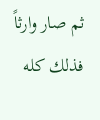ثم صار وارثاً فذلك كله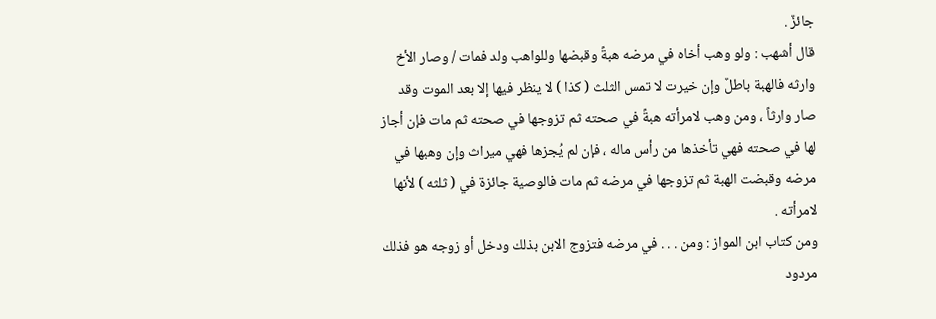جائزٌ .
قال أشهب : ولو وهب أخاه في مرضه هبةً وقبضها وللواهب ولد فمات / وصار الأخ وارثه فالهبة باطلٌ وإن خيرت لا تمس الثلث ( كذا ) لا ينظر فيها إلا بعد الموت وقد صار وارثاً ، ومن وهب لامرأته هبةً في صحته ثم تزوجها في صحته ثم مات فإن أجاز لها في صحته فهي تأخذها من رأس ماله ، فإن لم يُجزها فهي ميراث وإن وهبها في مرضه وقبضت الهبة ثم تزوجها في مرضه ثم مات فالوصية جائزة في ( ثلثه ) لأنها لامرأته .
ومن كتاب ابن المواز : ومن . . . في مرضه فتزوج الابن بذلك ودخل أو زوجه هو فذلك مردود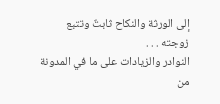إلى الورثة والنكاح ثابتٌ وتتبع زوجته . . .
النوادر والزيادات على ما في المدونة من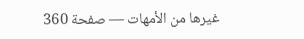غيرها من الأمهات — صفحة 360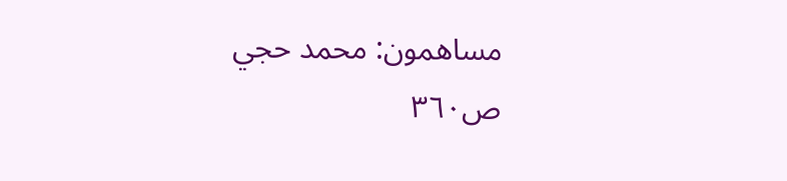مساهمون: محمد حجي
ص٣٦٠